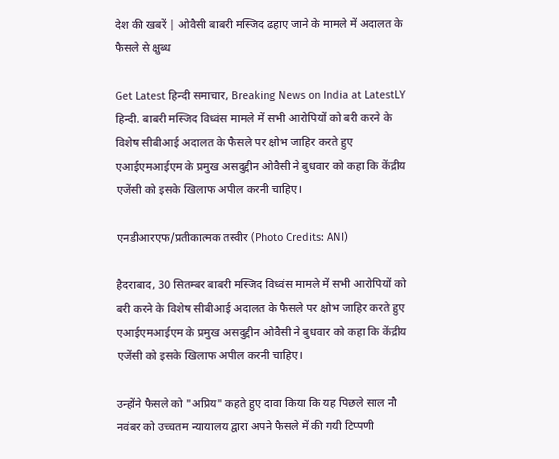देश की खबरें | ओवैसी बाबरी मस्जिद ढहाए जाने के मामले में अदालत के फैसले से क्षुब्ध

Get Latest हिन्दी समाचार, Breaking News on India at LatestLY हिन्दी. बाबरी मस्जिद विध्वंस मामले में सभी आरोपियों को बरी करने के विशेष सीबीआई अदालत के फैसले पर क्षोभ जाहिर करते हुए एआईएमआईएम के प्रमुख असदुद्दीन ओवैसी ने बुधवार को कहा कि केंद्रीय एजेंसी को इसके खिलाफ अपील करनी चाहिए।

एनडीआरएफ/प्रतीकात्मक तस्वीर (Photo Credits: ANI)

हैदराबाद, 30 सितम्बर बाबरी मस्जिद विध्वंस मामले में सभी आरोपियों को बरी करने के विशेष सीबीआई अदालत के फैसले पर क्षोभ जाहिर करते हुए एआईएमआईएम के प्रमुख असदुद्दीन ओवैसी ने बुधवार को कहा कि केंद्रीय एजेंसी को इसके खिलाफ अपील करनी चाहिए।

उन्होंने फैसले को "अप्रिय" कहते हुए दावा किया कि यह पिछले साल नौ नवंबर को उच्चतम न्यायालय द्वारा अपने फैसले में की गयी टिप्पणी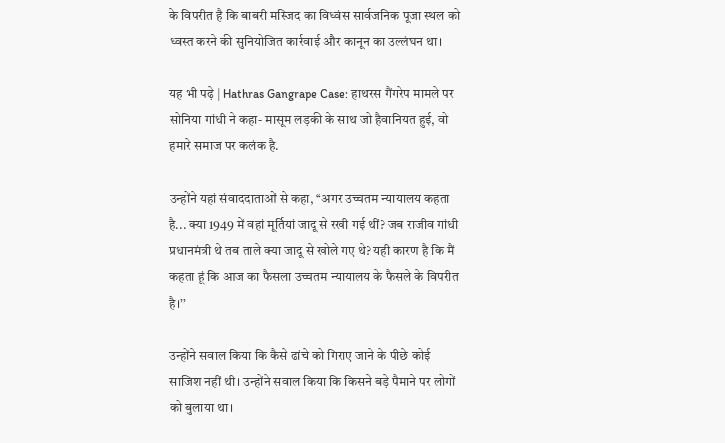के विपरीत है कि बाबरी मस्जिद का विध्वंस सार्वजनिक पूजा स्थल को ध्वस्त करने की सुनियोजित कार्रवाई और कानून का उल्लंघन था।

यह भी पढ़े | Hathras Gangrape Case: हाथरस गैंगरेप मामले पर सोनिया गांधी ने कहा- मासूम लड़की के साथ जो हैवानियत हुई, वो हमारे समाज पर कलंक है.

उन्होंने यहां संवाददाताओं से कहा, ‘‘अगर उच्चतम न्यायालय कहता है... क्या 1949 में वहां मूर्तियां जादू से रखी गई थीं? जब राजीव गांधी प्रधानमंत्री थे तब ताले क्या जादू से खोले गए थे? यही कारण है कि मैं कहता हूं कि आज का फैसला उच्चतम न्यायालय के फैसले के विपरीत है।’’

उन्होंने सवाल किया कि कैसे ढांचे को गिराए जाने के पीछे कोई साजिश नहीं थी। उन्होंने सवाल किया कि किसने बड़े पैमाने पर लोगों को बुलाया था।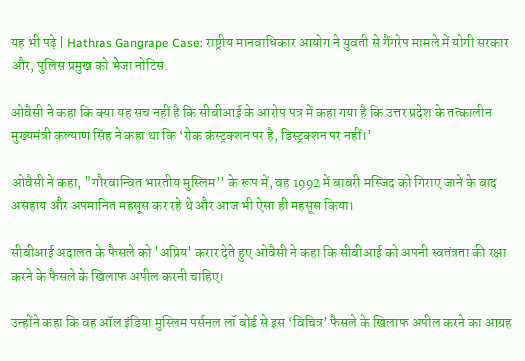यह भी पढ़े | Hathras Gangrape Case: राष्ट्रीय मानवाधिकार आयोग ने युवती से गैंगरेप मामले में योगी सरकार और, पुलिस प्रमुख को भेजा नोटिस.

ओवैसी ने कहा कि क्या यह सच नहीं है कि सीबीआई के आरोप पत्र में कहा गया है कि उत्तर प्रदेश के तत्कालीन मुख्यमंत्री कल्याण सिंह ने कहा था कि ‘रोक कंस्ट्रक्शन पर है, डिस्ट्रक्शन पर नहीं।’

ओवैसी ने कहा, "गौरवान्वित भारतीय मुस्लिम’’ के रूप में, वह 1992 में बाबरी मस्जिद को गिराए जाने के बाद असहाय और अपमानित महसूस कर रहे थे और आज भी ऐसा ही महसूस किया।

सीबीआई अदालत के फैसले को 'अप्रिय' करार देते हुए ओवैसी ने कहा कि सीबीआई को अपनी स्वतंत्रता की रक्षा करने के फैसले के खिलाफ अपील करनी चाहिए।

उन्होंने कहा कि वह ऑल इंडिया मुस्लिम पर्सनल लॉ बोर्ड से इस ‘विचित्र’ फैसले के खिलाफ अपील करने का आग्रह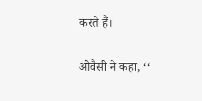करते हैं।

ओवैसी ने कहा, ‘‘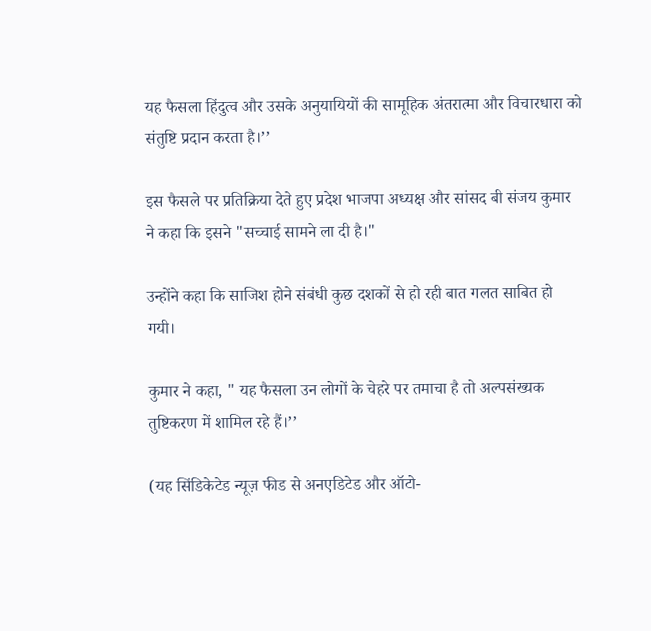यह फैसला हिंदुत्व और उसके अनुयायियों की सामूहिक अंतरात्मा और विचारधारा को संतुष्टि प्रदान करता है।’’

इस फैसले पर प्रतिक्रिया देते हुए प्रदेश भाजपा अध्यक्ष और सांसद बी संजय कुमार ने कहा कि इसने "सच्चाई सामने ला दी है।"

उन्होंने कहा कि साजिश होने संबंधी कुछ दशकों से हो रही बात गलत साबित हो गयी।

कुमार ने कहा, " यह फैसला उन लोगों के चेहरे पर तमाचा है तो अल्पसंख्यक तुष्टिकरण में शामिल रहे हैं।’’

(यह सिंडिकेटेड न्यूज़ फीड से अनएडिटेड और ऑटो-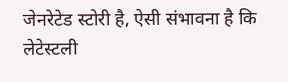जेनरेटेड स्टोरी है, ऐसी संभावना है कि लेटेस्टली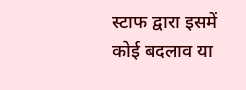स्टाफ द्वारा इसमें कोई बदलाव या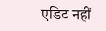एडिट नहीं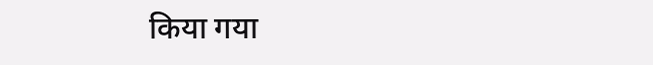किया गया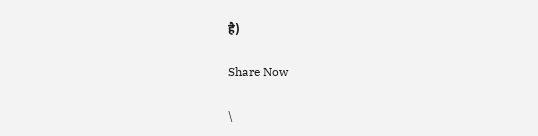है)

Share Now

\